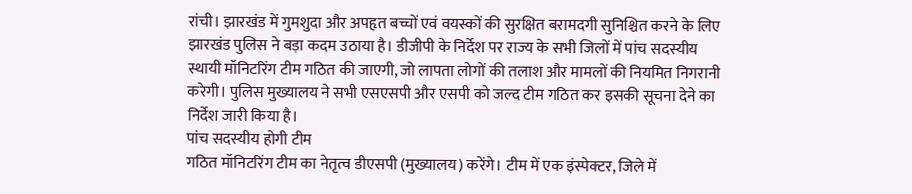रांची। झारखंड में गुमशुदा और अपहृत बच्चों एवं वयस्कों की सुरक्षित बरामदगी सुनिश्चित करने के लिए झारखंड पुलिस ने बड़ा कदम उठाया है। डीजीपी के निर्देश पर राज्य के सभी जिलों में पांच सदस्यीय स्थायी मॉनिटरिंग टीम गठित की जाएगी, जो लापता लोगों की तलाश और मामलों की नियमित निगरानी करेगी। पुलिस मुख्यालय ने सभी एसएसपी और एसपी को जल्द टीम गठित कर इसकी सूचना देने का निर्देश जारी किया है।
पांच सदस्यीय होगी टीम
गठित मॉनिटरिंग टीम का नेतृत्व डीएसपी (मुख्यालय) करेंगे। टीम में एक इंस्पेक्टर, जिले में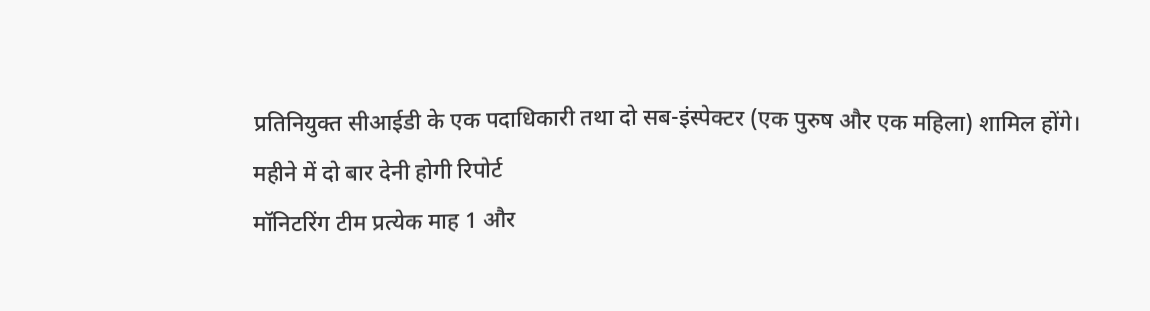प्रतिनियुक्त सीआईडी के एक पदाधिकारी तथा दो सब-इंस्पेक्टर (एक पुरुष और एक महिला) शामिल होंगे।
महीने में दो बार देनी होगी रिपोर्ट
मॉनिटरिंग टीम प्रत्येक माह 1 और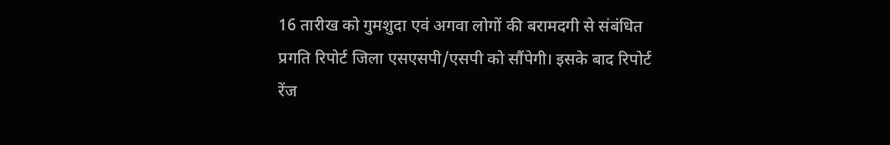16 तारीख को गुमशुदा एवं अगवा लोगों की बरामदगी से संबंधित प्रगति रिपोर्ट जिला एसएसपी/एसपी को सौंपेगी। इसके बाद रिपोर्ट रेंज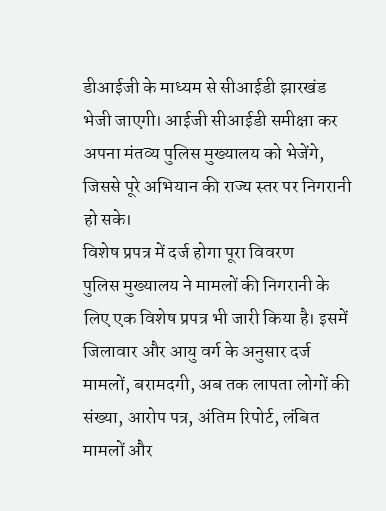डीआईजी के माध्यम से सीआईडी झारखंड भेजी जाएगी। आईजी सीआईडी समीक्षा कर अपना मंतव्य पुलिस मुख्यालय को भेजेंगे, जिससे पूरे अभियान की राज्य स्तर पर निगरानी हो सके।
विशेष प्रपत्र में दर्ज होगा पूरा विवरण
पुलिस मुख्यालय ने मामलों की निगरानी के लिए एक विशेष प्रपत्र भी जारी किया है। इसमें जिलावार और आयु वर्ग के अनुसार दर्ज मामलों, बरामदगी, अब तक लापता लोगों की संख्या, आरोप पत्र, अंतिम रिपोर्ट, लंबित मामलों और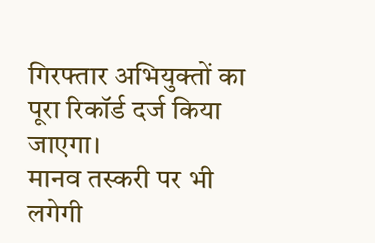गिरफ्तार अभियुक्तों का पूरा रिकॉर्ड दर्ज किया जाएगा।
मानव तस्करी पर भी लगेगी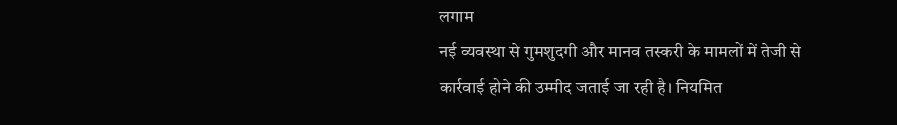लगाम
नई व्यवस्था से गुमशुदगी और मानव तस्करी के मामलों में तेजी से कार्रवाई होने की उम्मीद जताई जा रही है। नियमित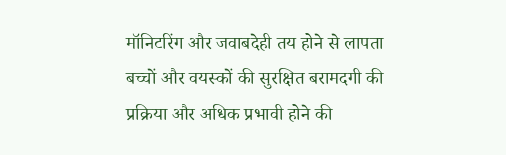मॉनिटरिंग और जवाबदेही तय होने से लापता बच्चों और वयस्कों की सुरक्षित बरामदगी की प्रक्रिया और अधिक प्रभावी होने की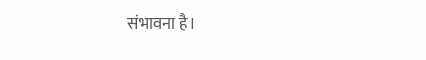संभावना है।